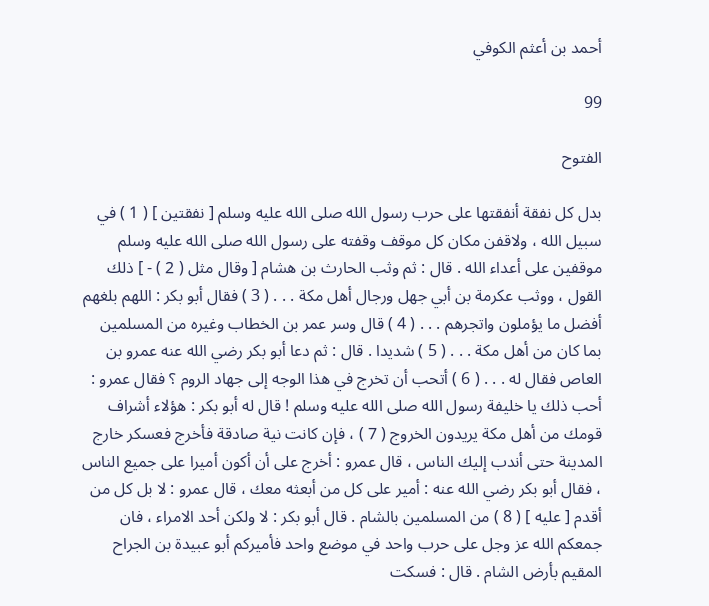أحمد بن أعثم الكوفي

99

الفتوح

بدل كل نفقة أنفقتها على حرب رسول الله صلى الله عليه وسلم [ نفقتين ] ( 1 ) في سبيل الله ، ولاقفن مكان كل موقف وقفته على رسول الله صلى الله عليه وسلم موقفين على أعداء الله . قال : ثم وثب الحارث بن هشام [ وقال مثل ( 2 ) - ] ذلك القول ، ووثب عكرمة بن أبي جهل ورجال أهل مكة . . . ( 3 ) فقال أبو بكر : اللهم بلغهم أفضل ما يؤملون واتجرهم . . . ( 4 ) قال وسر عمر بن الخطاب وغيره من المسلمين بما كان من أهل مكة . . . ( 5 ) شديدا . قال : ثم دعا أبو بكر رضي الله عنه عمرو بن العاص فقال له . . . ( 6 ) أتحب أن تخرج في هذا الوجه إلى جهاد الروم ؟ فقال عمرو : أحب ذلك يا خليفة رسول الله صلى الله عليه وسلم ! قال له أبو بكر : هؤلاء أشراف قومك من أهل مكة يريدون الخروج ( 7 ) ، فإن كانت نية صادقة فأخرج فعسكر خارج المدينة حتى أندب إليك الناس ، قال عمرو : أخرج على أن أكون أميرا على جميع الناس ، فقال أبو بكر رضي الله عنه : أمير على كل من أبعثه معك ، قال عمرو : لا بل كل من أقدم [ عليه ] ( 8 ) من المسلمين بالشام . قال أبو بكر : لا ولكن أحد الامراء ، فان جمعكم الله عز وجل على حرب واحد في موضع واحد فأميركم أبو عبيدة بن الجراح المقيم بأرض الشام . قال : فسكت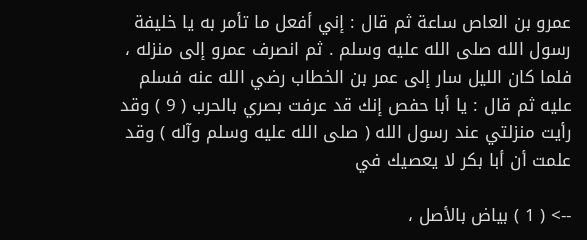عمرو بن العاص ساعة ثم قال : إني أفعل ما تأمر به يا خليفة رسول الله صلى الله عليه وسلم . ثم انصرف عمرو إلى منزله ، فلما كان الليل سار إلى عمر بن الخطاب رضي الله عنه فسلم عليه ثم قال : يا أبا حفص إنك قد عرفت بصري بالحرب ( 9 ) وقد رأيت منزلتي عند رسول الله ( صلى الله عليه وسلم وآله ) وقد علمت أن أبا بكر لا يعصيك في

--> ( 1 ) بياض بالأصل ،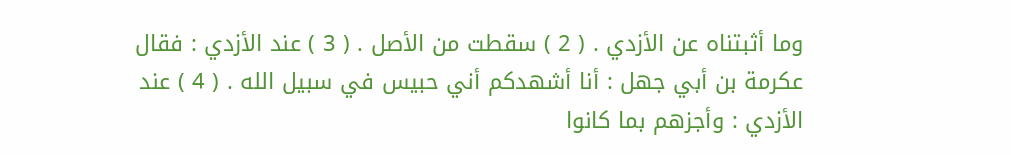وما أثبتناه عن الأزدي . ( 2 ) سقطت من الأصل . ( 3 ) عند الأزدي : فقال عكرمة بن أبي جهل : أنا أشهدكم أني حبيس في سبيل الله . ( 4 ) عند الأزدي : وأجزهم بما كانوا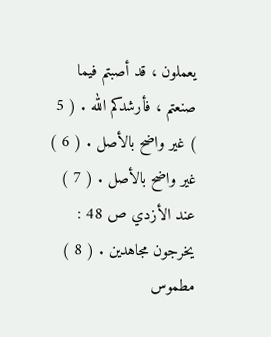يعملون ، قد أصبتم فيما صنعتم ، فأرشدكم الله . ( 5 ) غير واضح بالأصل . ( 6 ) غير واضح بالأصل . ( 7 ) عند الأزدي ص 48 : يخرجون مجاهدين . ( 8 ) مطموس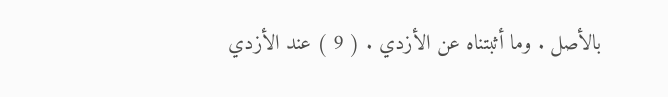بالأصل . وما أثبتناه عن الأزدي . ( 9 ) عند الأزدي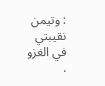: وتيمن نقيبتي في الغزو .